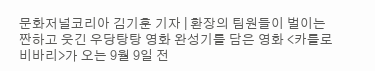문화저널코리아 김기훈 기자 | 환장의 팀원들이 벌이는 짠하고 웃긴 우당탕탕 영화 완성기를 담은 영화 <카를로비바리>가 오는 9월 9일 전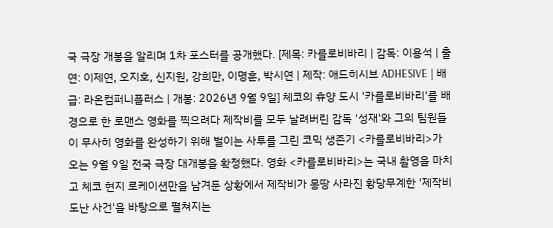국 극장 개봉을 알리며 1차 포스터를 공개했다. [제목: 카를로비바리 | 감독: 이용석 | 출연: 이제연, 오지호, 신지원, 강희만, 이명훈, 박시연 | 제작: 애드히시브 ADHESIVE | 배급: 라온컴퍼니플러스 | 개봉: 2026년 9월 9일] 체코의 휴양 도시 '카를로비바리'를 배경으로 한 로맨스 영화를 찍으려다 제작비를 모두 날려버린 감독 '성재'와 그의 팀원들이 무사히 영화를 완성하기 위해 벌이는 사투를 그린 코믹 생존기 <카를로비바리>가 오는 9월 9일 전국 극장 대개봉을 확정했다. 영화 <카를로비바리>는 국내 촬영을 마치고 체코 현지 로케이션만을 남겨둔 상황에서 제작비가 몽땅 사라진 황당무계한 '제작비 도난 사건'을 바탕으로 펼쳐지는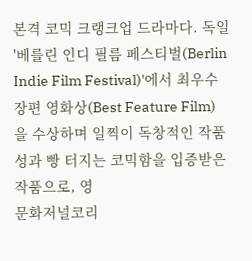본격 코믹 크랭크업 드라마다. 독일 '베를린 인디 필름 페스티벌(Berlin Indie Film Festival)'에서 최우수 장편 영화상(Best Feature Film)을 수상하며 일찍이 독창적인 작품성과 빵 터지는 코믹함을 입증받은 작품으로, 영
문화저널코리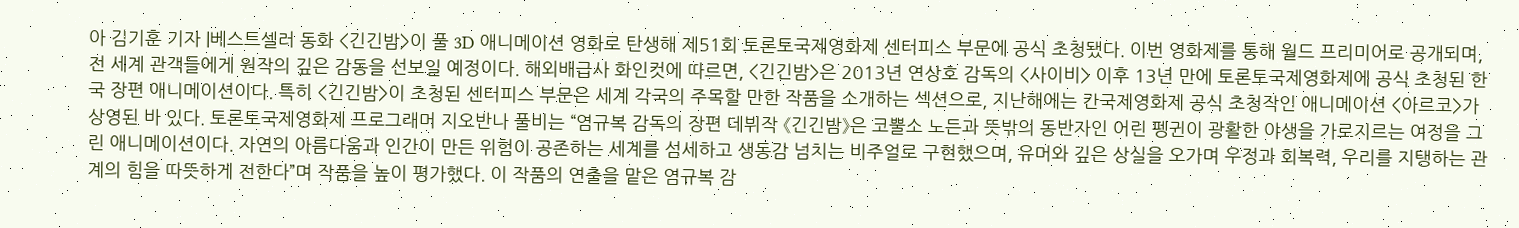아 김기훈 기자 |베스트셀러 동화 <긴긴밤>이 풀 3D 애니메이션 영화로 탄생해 제51회 토론토국제영화제 센터피스 부문에 공식 초청됐다. 이번 영화제를 통해 월드 프리미어로 공개되며, 전 세계 관객들에게 원작의 깊은 감동을 선보일 예정이다. 해외배급사 화인컷에 따르면, <긴긴밤>은 2013년 연상호 감독의 <사이비> 이후 13년 만에 토론토국제영화제에 공식 초청된 한국 장편 애니메이션이다. 특히 <긴긴밤>이 초청된 센터피스 부문은 세계 각국의 주목할 만한 작품을 소개하는 섹션으로, 지난해에는 칸국제영화제 공식 초청작인 애니메이션 <아르코>가 상영된 바 있다. 토론토국제영화제 프로그래머 지오반나 풀비는 “염규복 감독의 장편 데뷔작 《긴긴밤》은 코뿔소 노든과 뜻밖의 동반자인 어린 펭귄이 광활한 야생을 가로지르는 여정을 그린 애니메이션이다. 자연의 아름다움과 인간이 만든 위험이 공존하는 세계를 섬세하고 생동감 넘치는 비주얼로 구현했으며, 유머와 깊은 상실을 오가며 우정과 회복력, 우리를 지탱하는 관계의 힘을 따뜻하게 전한다”며 작품을 높이 평가했다. 이 작품의 연출을 맡은 염규복 감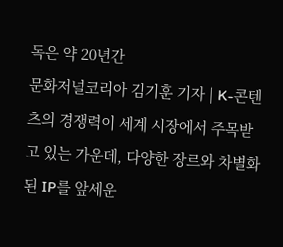독은 약 20년간
문화저널코리아 김기훈 기자 | K-콘텐츠의 경쟁력이 세계 시장에서 주목받고 있는 가운데, 다양한 장르와 차별화된 IP를 앞세운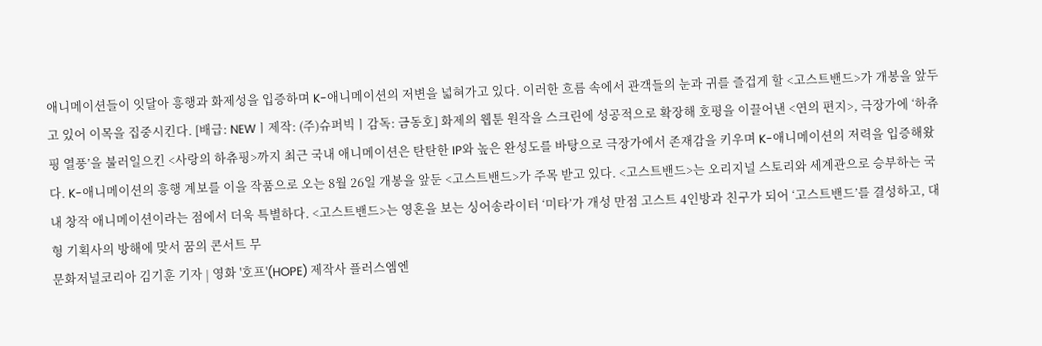애니메이션들이 잇달아 흥행과 화제성을 입증하며 K-애니메이션의 저변을 넓혀가고 있다. 이러한 흐름 속에서 관객들의 눈과 귀를 즐겁게 할 <고스트밴드>가 개봉을 앞두고 있어 이목을 집중시킨다. [배급: NEWㅣ제작: (주)슈퍼빅ㅣ감독: 금동호] 화제의 웹툰 원작을 스크린에 성공적으로 확장해 호평을 이끌어낸 <연의 편지>, 극장가에 ‘하츄핑 열풍’을 불러일으킨 <사랑의 하츄핑>까지 최근 국내 애니메이션은 탄탄한 IP와 높은 완성도를 바탕으로 극장가에서 존재감을 키우며 K-애니메이션의 저력을 입증해왔다. K-애니메이션의 흥행 계보를 이을 작품으로 오는 8월 26일 개봉을 앞둔 <고스트밴드>가 주목 받고 있다. <고스트밴드>는 오리지널 스토리와 세계관으로 승부하는 국내 창작 애니메이션이라는 점에서 더욱 특별하다. <고스트밴드>는 영혼을 보는 싱어송라이터 ‘미타’가 개성 만점 고스트 4인방과 친구가 되어 ‘고스트밴드’를 결성하고, 대형 기획사의 방해에 맞서 꿈의 콘서트 무
문화저널코리아 김기훈 기자 | 영화 '호프'(HOPE) 제작사 플러스엠엔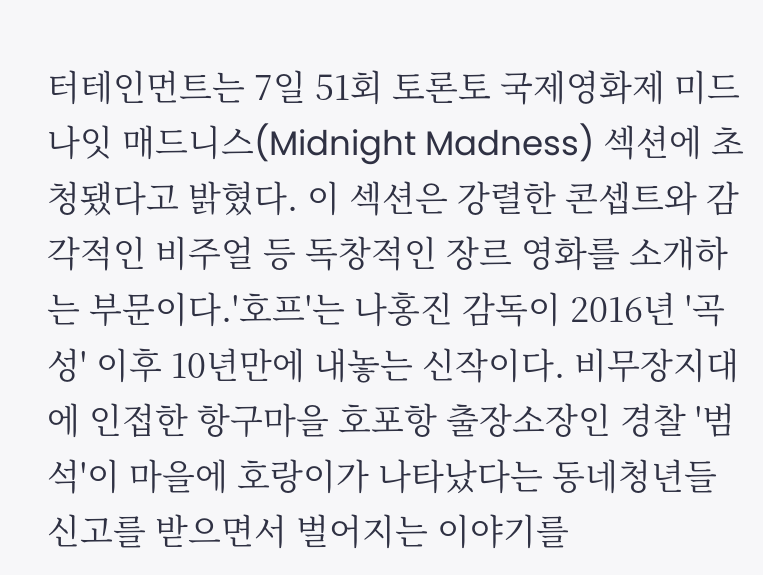터테인먼트는 7일 51회 토론토 국제영화제 미드나잇 매드니스(Midnight Madness) 섹션에 초청됐다고 밝혔다. 이 섹션은 강렬한 콘셉트와 감각적인 비주얼 등 독창적인 장르 영화를 소개하는 부문이다.'호프'는 나홍진 감독이 2016년 '곡성' 이후 10년만에 내놓는 신작이다. 비무장지대에 인접한 항구마을 호포항 출장소장인 경찰 '범석'이 마을에 호랑이가 나타났다는 동네청년들 신고를 받으면서 벌어지는 이야기를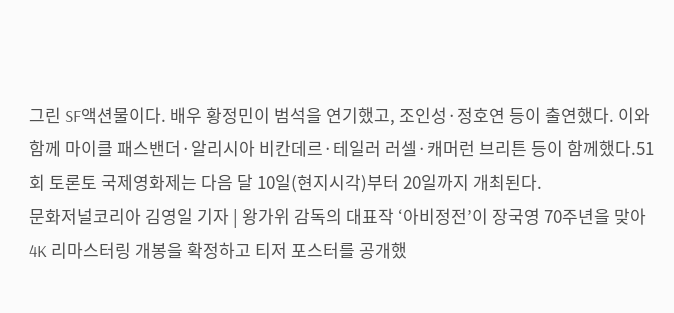그린 SF액션물이다. 배우 황정민이 범석을 연기했고, 조인성·정호연 등이 출연했다. 이와 함께 마이클 패스밴더·알리시아 비칸데르·테일러 러셀·캐머런 브리튼 등이 함께했다.51회 토론토 국제영화제는 다음 달 10일(현지시각)부터 20일까지 개최된다.
문화저널코리아 김영일 기자 | 왕가위 감독의 대표작 ‘아비정전’이 장국영 70주년을 맞아 4K 리마스터링 개봉을 확정하고 티저 포스터를 공개했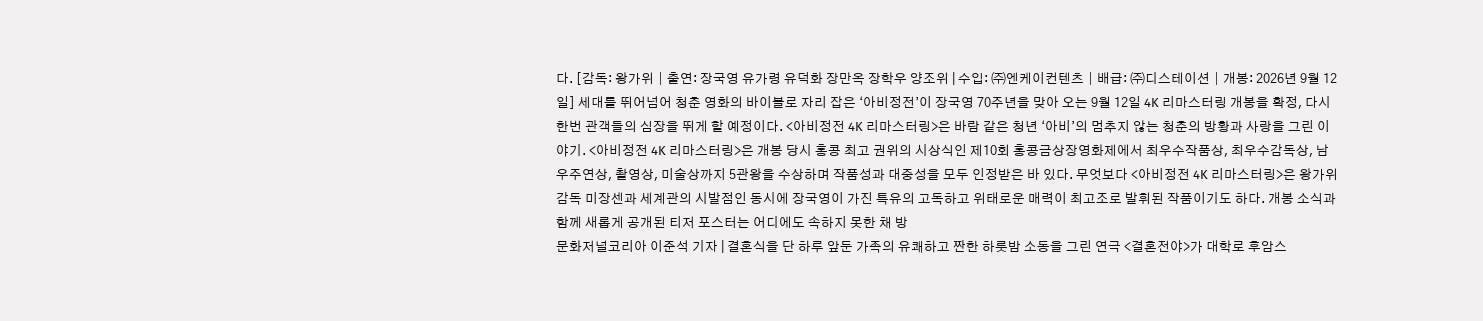다. [감독: 왕가위│출연: 장국영 유가령 유덕화 장만옥 장학우 양조위 | 수입: ㈜엔케이컨텐츠│배급: ㈜디스테이션│개봉: 2026년 9월 12일] 세대를 뛰어넘어 청춘 영화의 바이블로 자리 잡은 ‘아비정전’이 장국영 70주년을 맞아 오는 9월 12일 4K 리마스터링 개봉을 확정, 다시 한번 관객들의 심장을 뛰게 할 예정이다. <아비정전 4K 리마스터링>은 바람 같은 청년 ‘아비’의 멈추지 않는 청춘의 방황과 사랑을 그린 이야기. <아비정전 4K 리마스터링>은 개봉 당시 홍콩 최고 권위의 시상식인 제10회 홍콩금상장영화제에서 최우수작품상, 최우수감독상, 남우주연상, 촬영상, 미술상까지 5관왕을 수상하며 작품성과 대중성을 모두 인정받은 바 있다. 무엇보다 <아비정전 4K 리마스터링>은 왕가위 감독 미장센과 세계관의 시발점인 동시에 장국영이 가진 특유의 고독하고 위태로운 매력이 최고조로 발휘된 작품이기도 하다. 개봉 소식과 함께 새롭게 공개된 티저 포스터는 어디에도 속하지 못한 채 방
문화저널코리아 이준석 기자 | 결혼식을 단 하루 앞둔 가족의 유쾌하고 짠한 하룻밤 소동을 그린 연극 <결혼전야>가 대학로 후암스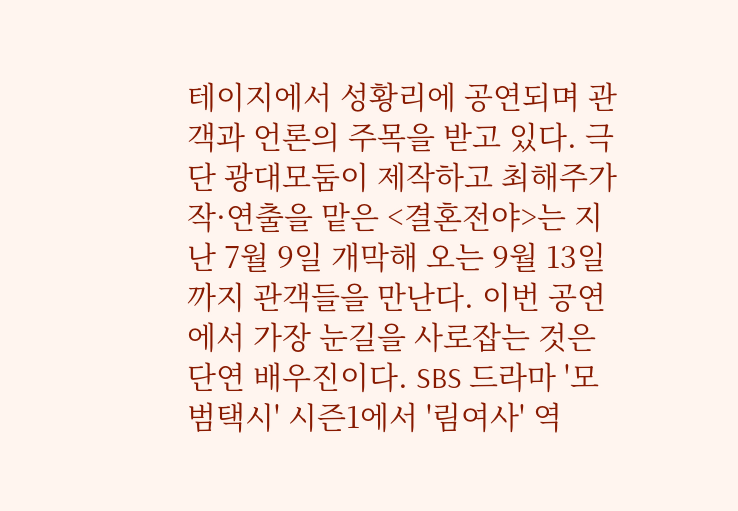테이지에서 성황리에 공연되며 관객과 언론의 주목을 받고 있다. 극단 광대모둠이 제작하고 최해주가 작·연출을 맡은 <결혼전야>는 지난 7월 9일 개막해 오는 9월 13일까지 관객들을 만난다. 이번 공연에서 가장 눈길을 사로잡는 것은 단연 배우진이다. SBS 드라마 '모범택시' 시즌1에서 '림여사' 역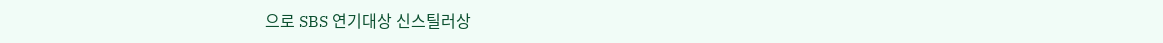으로 SBS 연기대상 신스틸러상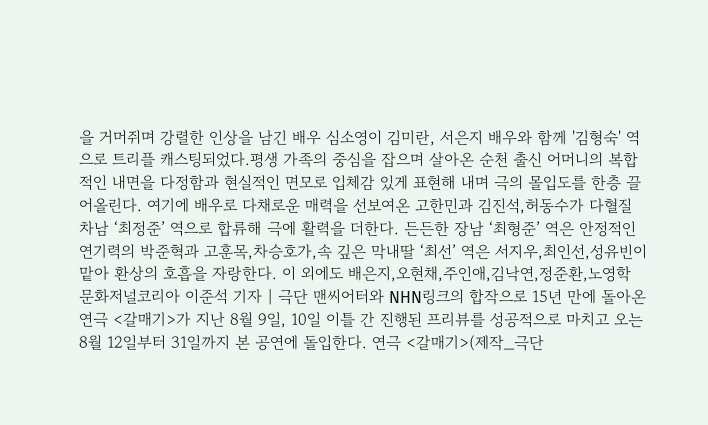을 거머쥐며 강렬한 인상을 남긴 배우 심소영이 김미란, 서은지 배우와 함께 '김형숙' 역으로 트리플 캐스팅되었다.평생 가족의 중심을 잡으며 살아온 순천 출신 어머니의 복합적인 내면을 다정함과 현실적인 면모로 입체감 있게 표현해 내며 극의 몰입도를 한층 끌어올린다. 여기에 배우로 다채로운 매력을 선보여온 고한민과 김진석,허동수가 다혈질 차남 ‘최정준’ 역으로 합류해 극에 활력을 더한다. 든든한 장남 ‘최형준’ 역은 안정적인 연기력의 박준혁과 고훈목,차승호가,속 깊은 막내딸 ‘최선’ 역은 서지우,최인선,성유빈이 맡아 환상의 호흡을 자랑한다. 이 외에도 배은지,오현채,주인애,김낙연,정준환,노영학
문화저널코리아 이준석 기자 | 극단 맨씨어터와 NHN링크의 합작으로 15년 만에 돌아온 연극 <갈매기>가 지난 8월 9일, 10일 이틀 간 진행된 프리뷰를 성공적으로 마치고 오는 8월 12일부터 31일까지 본 공연에 돌입한다. 연극 <갈매기>(제작_극단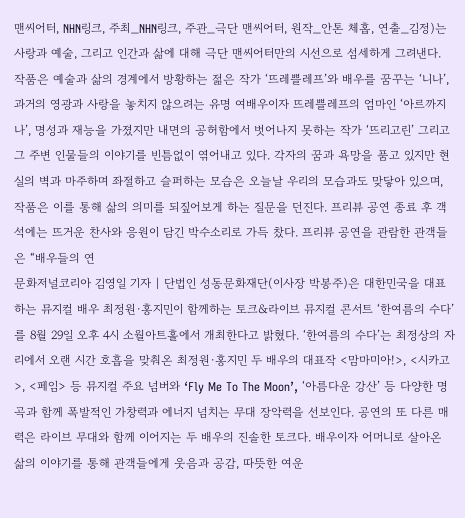맨씨어터, NHN링크, 주최_NHN링크, 주관_극단 맨씨어터, 원작_안톤 체홉, 연출_김정)는 사랑과 예술, 그리고 인간과 삶에 대해 극단 맨씨어터만의 시선으로 섬세하게 그려낸다. 작품은 예술과 삶의 경계에서 방황하는 젊은 작가 ‘뜨레쁠레프’와 배우를 꿈꾸는 ‘니나’, 과거의 영광과 사랑을 놓치지 않으려는 유명 여배우이자 뜨레쁠레프의 엄마인 ‘아르까지나’, 명성과 재능을 가졌지만 내면의 공허함에서 벗어나지 못하는 작가 ‘뜨리고린’ 그리고 그 주변 인물들의 이야기를 빈틈없이 엮어내고 있다. 각자의 꿈과 욕망을 품고 있지만 현실의 벽과 마주하며 좌절하고 슬퍼하는 모습은 오늘날 우리의 모습과도 맞닿아 있으며, 작품은 이를 통해 삶의 의미를 되짚어보게 하는 질문을 던진다. 프리뷰 공연 종료 후 객석에는 뜨거운 찬사와 응원이 담긴 박수소리로 가득 찼다. 프리뷰 공연을 관람한 관객들은 “배우들의 연
문화저널코리아 김영일 기자 | 단법인 성동문화재단(이사장 박봉주)은 대한민국을 대표하는 뮤지컬 배우 최정원·홍지민이 함께하는 토크&라이브 뮤지컬 콘서트 ‘한여름의 수다’를 8월 29일 오후 4시 소월아트홀에서 개최한다고 밝혔다. ‘한여름의 수다’는 최정상의 자리에서 오랜 시간 호흡을 맞춰온 최정원·홍지민 두 배우의 대표작 <맘마미아!>, <시카고>, <페임> 등 뮤지컬 주요 넘버와 ‘Fly Me To The Moon’, ‘아름다운 강산’ 등 다양한 명곡과 함께 폭발적인 가창력과 에너지 넘치는 무대 장악력을 선보인다. 공연의 또 다른 매력은 라이브 무대와 함께 이어지는 두 배우의 진솔한 토크다. 배우이자 어머니로 살아온 삶의 이야기를 통해 관객들에게 웃음과 공감, 따뜻한 여운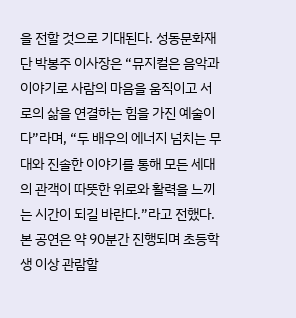을 전할 것으로 기대된다. 성동문화재단 박봉주 이사장은 “뮤지컬은 음악과 이야기로 사람의 마음을 움직이고 서로의 삶을 연결하는 힘을 가진 예술이다”라며, “두 배우의 에너지 넘치는 무대와 진솔한 이야기를 통해 모든 세대의 관객이 따뜻한 위로와 활력을 느끼는 시간이 되길 바란다.”라고 전했다. 본 공연은 약 90분간 진행되며 초등학생 이상 관람할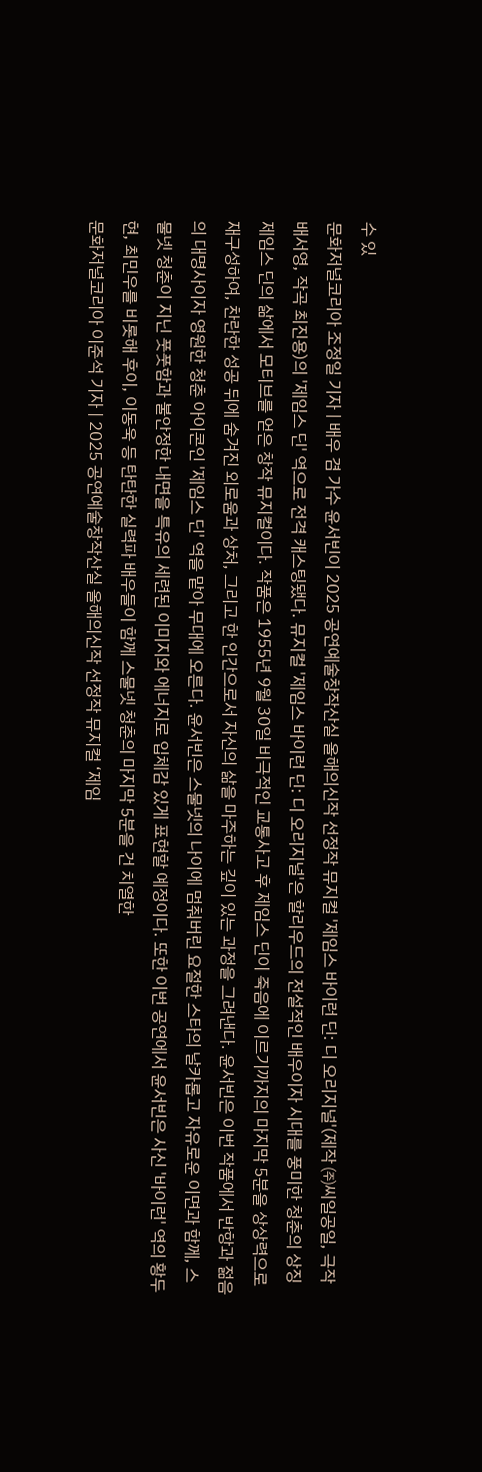수 있
문화저널코리아 조정일 기자 | 배우 겸 가수 윤서빈이 2025 공연예술창작산실 올해의신작 선정작 뮤지컬 '제임스 바이런 딘: 디 오리지널'(제작 ㈜씨일공일, 극작 배서영, 작곡 최진용)의 '제임스 딘' 역으로 전격 캐스팅됐다. 뮤지컬 '제임스 바이런 딘: 디 오리지널'은 할리우드의 전설적인 배우이자 시대를 풍미한 청춘의 상징 제임스 딘의 삶에서 모티브를 얻은 창작 뮤지컬이다. 작품은 1955년 9월 30일 비극적인 교통사고 후 제임스 딘이 죽음에 이르기까지의 마지막 5분을 상상력으로 재구성하여, 찬란한 성공 뒤에 숨겨진 외로움과 상처, 그리고 한 인간으로서 자신의 삶을 마주하는 깊이 있는 과정을 그려낸다. 윤서빈은 이번 작품에서 반항과 젊음의 대명사이자 영원한 청춘 아이콘인 '제임스 딘' 역을 맡아 무대에 오른다. 윤서빈은 스물넷의 나이에 멈춰버린 요절한 스타의 날카롭고 자유로운 이면과 함께, 스물넷 청춘이 지닌 풋풋함과 불안정한 내면을 특유의 세련된 이미지와 에너지로 입체감 있게 표현할 예정이다. 또한 이번 공연에서 윤서빈은 사신 '바이런' 역의 황두현, 최민우를 비롯해 후이, 이동욱 등 탄탄한 실력파 배우들이 함께 스물넷 청춘의 마지막 5분을 건 치열한
문화저널코리아 이준석 기자 | 2025 공연예술창작산실 올해의신작 선정작 뮤지컬 ‘제임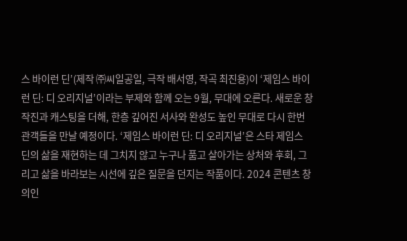스 바이런 딘’(제작 ㈜씨일공일, 극작 배서영, 작곡 최진용)이 ‘제임스 바이런 딘: 디 오리지널’이라는 부제와 함께 오는 9월, 무대에 오른다. 새로운 창작진과 캐스팅을 더해, 한층 깊어진 서사와 완성도 높인 무대로 다시 한번 관객들을 만날 예정이다. ‘제임스 바이런 딘: 디 오리지널’은 스타 제임스 딘의 삶을 재현하는 데 그치지 않고 누구나 품고 살아가는 상처와 후회, 그리고 삶을 바라보는 시선에 깊은 질문을 던지는 작품이다. 2024 콘텐츠 창의인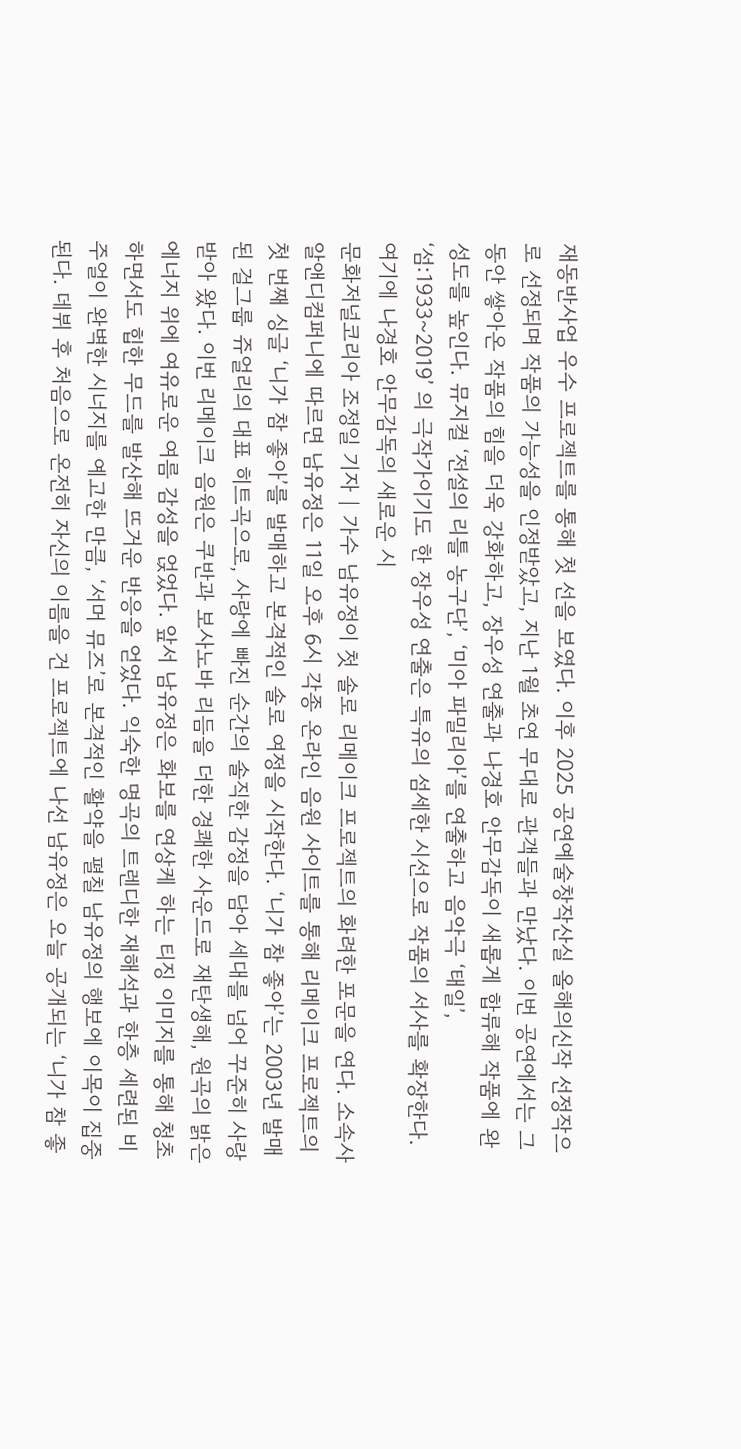재동반사업 우수 프로젝트를 통해 첫 선을 보였다. 이후 2025 공연예술창작산실 올해의신작 선정작으로 선정되며 작품의 가능성을 인정받았고, 지난 1월 초연 무대로 관객들과 만났다. 이번 공연에서는 그동안 쌓아온 작품의 힘을 더욱 강화하고, 장우성 연출과 나경호 안무감독이 새롭게 합류해 작품에 완성도를 높인다. 뮤지컬 ‘전설의 리틀 농구단’, ‘미아 파밀리아’를 연출하고 음악극 ‘태일’, ‘섬:1933~2019’ 의 극작가이기도 한 장우성 연출은 특유의 섬세한 시선으로 작품의 서사를 확장한다. 여기에 나경호 안무감독의 새로운 시
문화저널코리아 조정일 기자 | 가수 남유정이 첫 솔로 리메이크 프로젝트의 화려한 포문을 연다. 소속사 알앤디컴퍼니에 따르면 남유정은 11일 오후 6시 각종 온라인 음원 사이트를 통해 리메이크 프로젝트의 첫 번째 싱글 ‘니가 참 좋아’를 발매하고 본격적인 솔로 여정을 시작한다. ‘니가 참 좋아’는 2003년 발매된 걸그룹 쥬얼리의 대표 히트곡으로, 사랑에 빠진 순간의 솔직한 감정을 담아 세대를 넘어 꾸준히 사랑받아 왔다. 이번 리메이크 음원은 쿠반과 보사노바 리듬을 더한 경쾌한 사운드로 재탄생해, 원곡의 밝은 에너지 위에 여유로운 여름 감성을 얹었다. 앞서 남유정은 화보를 연상케 하는 티징 이미지를 통해 청초하면서도 힙한 무드를 발산해 뜨거운 반응을 얻었다. 익숙한 명곡의 트렌디한 재해석과 한층 세련된 비주얼이 완벽한 시너지를 예고한 만큼, ‘서머 뮤즈’로 본격적인 활약을 펼칠 남유정의 행보에 이목이 집중된다. 데뷔 후 처음으로 온전히 자신의 이름을 건 프로젝트에 나선 남유정은 오늘 공개되는 ‘니가 참 좋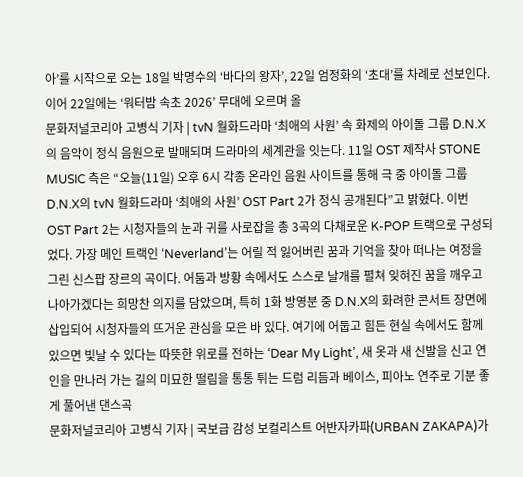아’를 시작으로 오는 18일 박명수의 ‘바다의 왕자’, 22일 엄정화의 ‘초대’를 차례로 선보인다. 이어 22일에는 ‘워터밤 속초 2026’ 무대에 오르며 올
문화저널코리아 고병식 기자 | tvN 월화드라마 ‘최애의 사원’ 속 화제의 아이돌 그룹 D.N.X의 음악이 정식 음원으로 발매되며 드라마의 세계관을 잇는다. 11일 OST 제작사 STONE MUSIC 측은 “오늘(11일) 오후 6시 각종 온라인 음원 사이트를 통해 극 중 아이돌 그룹 D.N.X의 tvN 월화드라마 ‘최애의 사원’ OST Part 2가 정식 공개된다”고 밝혔다. 이번 OST Part 2는 시청자들의 눈과 귀를 사로잡을 총 3곡의 다채로운 K-POP 트랙으로 구성되었다. 가장 메인 트랙인 ‘Neverland’는 어릴 적 잃어버린 꿈과 기억을 찾아 떠나는 여정을 그린 신스팝 장르의 곡이다. 어둠과 방황 속에서도 스스로 날개를 펼쳐 잊혀진 꿈을 깨우고 나아가겠다는 희망찬 의지를 담았으며, 특히 1화 방영분 중 D.N.X의 화려한 콘서트 장면에 삽입되어 시청자들의 뜨거운 관심을 모은 바 있다. 여기에 어둡고 힘든 현실 속에서도 함께 있으면 빛날 수 있다는 따뜻한 위로를 전하는 ‘Dear My Light’, 새 옷과 새 신발을 신고 연인을 만나러 가는 길의 미묘한 떨림을 통통 튀는 드럼 리듬과 베이스, 피아노 연주로 기분 좋게 풀어낸 댄스곡
문화저널코리아 고병식 기자 | 국보급 감성 보컬리스트 어반자카파(URBAN ZAKAPA)가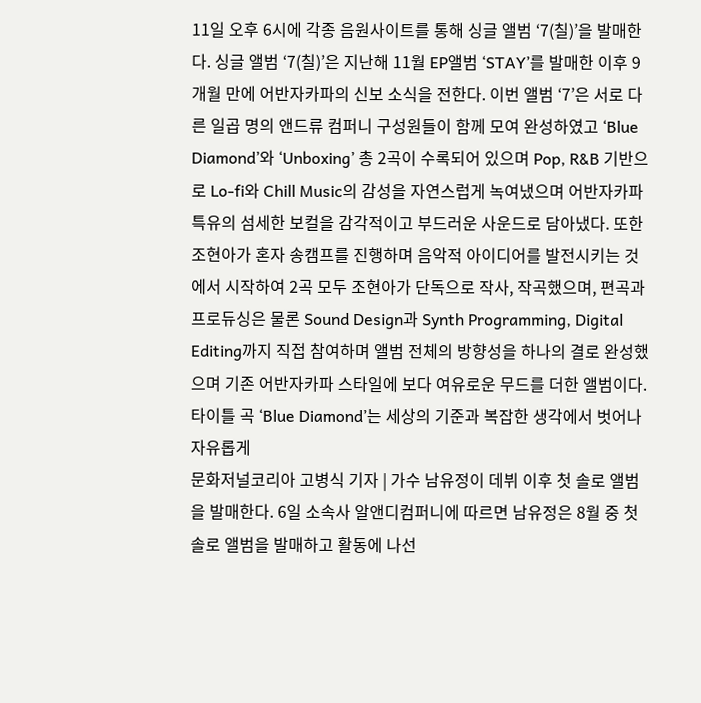11일 오후 6시에 각종 음원사이트를 통해 싱글 앨범 ‘7(칠)’을 발매한다. 싱글 앨범 ‘7(칠)’은 지난해 11월 EP앨범 ‘STAY’를 발매한 이후 9개월 만에 어반자카파의 신보 소식을 전한다. 이번 앨범 ‘7’은 서로 다른 일곱 명의 앤드류 컴퍼니 구성원들이 함께 모여 완성하였고 ‘Blue Diamond’와 ‘Unboxing’ 총 2곡이 수록되어 있으며 Pop, R&B 기반으로 Lo-fi와 Chill Music의 감성을 자연스럽게 녹여냈으며 어반자카파 특유의 섬세한 보컬을 감각적이고 부드러운 사운드로 담아냈다. 또한 조현아가 혼자 송캠프를 진행하며 음악적 아이디어를 발전시키는 것에서 시작하여 2곡 모두 조현아가 단독으로 작사, 작곡했으며, 편곡과 프로듀싱은 물론 Sound Design과 Synth Programming, Digital Editing까지 직접 참여하며 앨범 전체의 방향성을 하나의 결로 완성했으며 기존 어반자카파 스타일에 보다 여유로운 무드를 더한 앨범이다. 타이틀 곡 ‘Blue Diamond’는 세상의 기준과 복잡한 생각에서 벗어나 자유롭게
문화저널코리아 고병식 기자 | 가수 남유정이 데뷔 이후 첫 솔로 앨범을 발매한다. 6일 소속사 알앤디컴퍼니에 따르면 남유정은 8월 중 첫 솔로 앨범을 발매하고 활동에 나선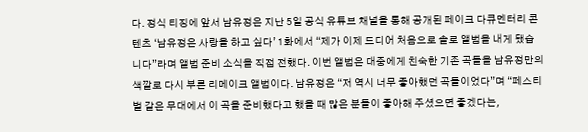다. 정식 티징에 앞서 남유정은 지난 5일 공식 유튜브 채널을 통해 공개된 페이크 다큐멘터리 콘텐츠 ‘남유정은 사랑을 하고 싶다’ 1화에서 “제가 이제 드디어 처음으로 솔로 앨범을 내게 됐습니다”라며 앨범 준비 소식을 직접 전했다. 이번 앨범은 대중에게 친숙한 기존 곡들을 남유정만의 색깔로 다시 부른 리메이크 앨범이다. 남유정은 “저 역시 너무 좋아했던 곡들이었다”며 “페스티벌 같은 무대에서 이 곡을 준비했다고 했을 때 많은 분들이 좋아해 주셨으면 좋겠다는,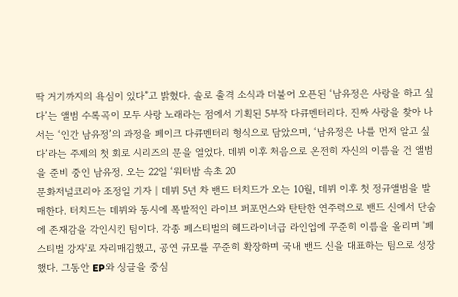딱 거기까지의 욕심이 있다”고 밝혔다. 솔로 출격 소식과 더불어 오픈된 ‘남유정은 사랑을 하고 싶다’는 앨범 수록곡이 모두 사랑 노래라는 점에서 기획된 5부작 다큐멘터리다. 진짜 사랑을 찾아 나서는 ‘인간 남유정’의 과정을 페이크 다큐멘터리 형식으로 담았으며, ‘남유정은 나를 먼저 알고 싶다’라는 주제의 첫 회로 시리즈의 문을 열었다. 데뷔 이후 처음으로 온전히 자신의 이름을 건 앨범을 준비 중인 남유정. 오는 22일 ‘워터밤 속초 20
문화저널코리아 조정일 기자 | 데뷔 5년 차 밴드 터치드가 오는 10월, 데뷔 이후 첫 정규앨범을 발매한다. 터치드는 데뷔와 동시에 폭발적인 라이브 퍼포먼스와 탄탄한 연주력으로 밴드 신에서 단숨에 존재감을 각인시킨 팀이다. 각종 페스티벌의 헤드라이너급 라인업에 꾸준히 이름을 올리며 '페스티벌 강자'로 자리매김했고, 공연 규모를 꾸준히 확장하며 국내 밴드 신을 대표하는 팀으로 성장했다. 그동안 EP와 싱글을 중심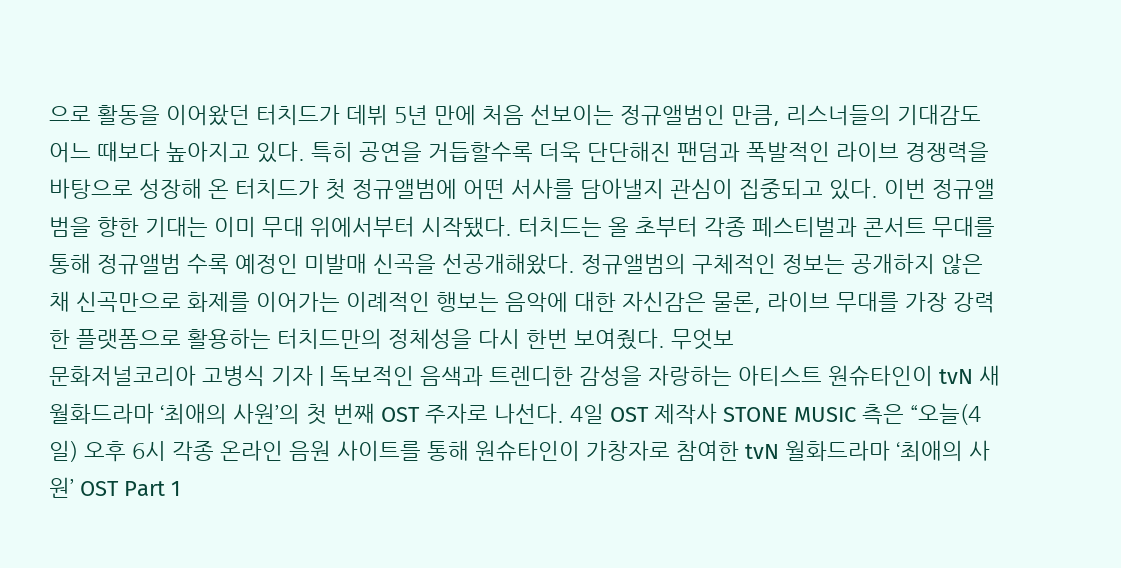으로 활동을 이어왔던 터치드가 데뷔 5년 만에 처음 선보이는 정규앨범인 만큼, 리스너들의 기대감도 어느 때보다 높아지고 있다. 특히 공연을 거듭할수록 더욱 단단해진 팬덤과 폭발적인 라이브 경쟁력을 바탕으로 성장해 온 터치드가 첫 정규앨범에 어떤 서사를 담아낼지 관심이 집중되고 있다. 이번 정규앨범을 향한 기대는 이미 무대 위에서부터 시작됐다. 터치드는 올 초부터 각종 페스티벌과 콘서트 무대를 통해 정규앨범 수록 예정인 미발매 신곡을 선공개해왔다. 정규앨범의 구체적인 정보는 공개하지 않은 채 신곡만으로 화제를 이어가는 이례적인 행보는 음악에 대한 자신감은 물론, 라이브 무대를 가장 강력한 플랫폼으로 활용하는 터치드만의 정체성을 다시 한번 보여줬다. 무엇보
문화저널코리아 고병식 기자 | 독보적인 음색과 트렌디한 감성을 자랑하는 아티스트 원슈타인이 tvN 새 월화드라마 ‘최애의 사원’의 첫 번째 OST 주자로 나선다. 4일 OST 제작사 STONE MUSIC 측은 “오늘(4일) 오후 6시 각종 온라인 음원 사이트를 통해 원슈타인이 가창자로 참여한 tvN 월화드라마 ‘최애의 사원’ OST Part 1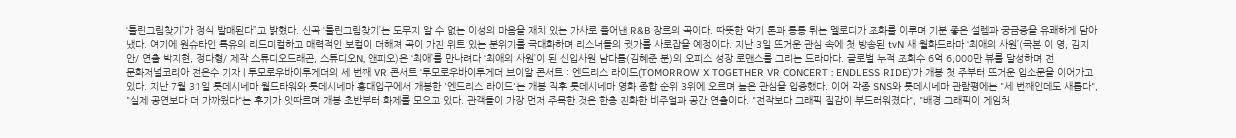‘틀린그림찾기’가 정식 발매된다”고 밝혔다. 신곡 ‘틀린그림찾기’는 도무지 알 수 없는 이성의 마음을 재치 있는 가사로 풀어낸 R&B 장르의 곡이다. 따뜻한 악기 톤과 통통 튀는 멜로디가 조화를 이루며 기분 좋은 설렘과 궁금증을 유쾌하게 담아냈다. 여기에 원슈타인 특유의 리드미컬하고 매력적인 보컬이 더해져 곡이 가진 위트 있는 분위기를 극대화하며 리스너들의 귓가를 사로잡을 예정이다. 지난 3일 뜨거운 관심 속에 첫 방송된 tvN 새 월화드라마 ‘최애의 사원’(극본 이 영, 김지안/ 연출 박지현, 정다형/ 제작 스튜디오드래곤, 스튜디오N, 앤피오)은 ‘최애’를 만나려다 ‘최애의 사원’이 된 신입사원 남다름(김혜준 분)의 오피스 성장 로맨스를 그리는 드라마다. 글로벌 누적 조회수 6억 6,000만 뷰를 달성하며 전
문화저널코리아 전은수 기자 | 투모로우바이투게더의 세 번째 VR 콘서트 ‘투모로우바이투게더 브이알 콘서트 : 엔드리스 라이드(TOMORROW X TOGETHER VR CONCERT : ENDLESS RIDE)'가 개봉 첫 주부터 뜨거운 입소문을 이어가고 있다. 지난 7월 31일 롯데시네마 월드타워와 롯데시네마 홍대입구에서 개봉한 '엔드리스 라이드'는 개봉 직후 롯데시네마 영화 종합 순위 3위에 오르며 높은 관심을 입증했다. 이어 각종 SNS와 롯데시네마 관람평에는 "세 번째인데도 새롭다", "실제 공연보다 더 가까웠다"는 후기가 잇따르며 개봉 초반부터 화제를 모으고 있다. 관객들이 가장 먼저 주목한 것은 한층 진화한 비주얼과 공간 연출이다. "전작보다 그래픽 질감이 부드러워졌다", "배경 그래픽이 게임처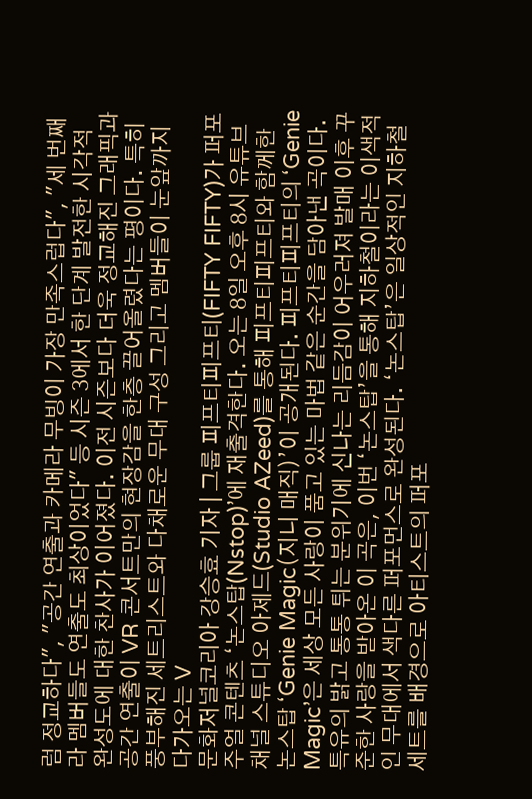럼 정교하다", "공간 연출과 카메라 무빙이 가장 만족스럽다", "세 번째라 멤버들도 연출도 최상이었다" 등 시즌 3에서 한 단계 발전한 시각적 완성도에 대한 찬사가 이어졌다. 이전 시즌보다 더욱 정교해진 그래픽과 공간 연출이 VR 콘서트만의 현장감을 한층 끌어올렸다는 평이다. 특히 풍부해진 세트리스트와 다채로운 무대 구성 그리고 멤버들이 눈앞까지 다가오는 V
문화저널코리아 강승효 기자 | 그룹 피프티피프티(FIFTY FIFTY)가 퍼포주얼 콘텐츠 ‘논스탑(Nstop)’에 재출격한다. 오는 8일 오후 8시 유튜브 채널 스튜디오 아제드(Studio AZeed)를 통해 피프티피프티와 함께한 논스탑 ‘Genie Magic(지니 매직)’이 공개된다. 피프티피프티의 ‘Genie Magic’은 세상 모든 사랑이 품고 있는 마법 같은 순간을 담아낸 곡이다. 특유의 밝고 통통 튀는 분위기에 신나는 리듬감이 어우러져 발매 이후 꾸준한 사랑을 받아온 이 곡은, 이번 ‘논스탑’을 통해 지하철이라는 이색적인 무대에서 색다른 퍼포먼스로 완성된다. ‘논스탑’은 일상적인 지하철 세트를 배경으로 아티스트의 퍼포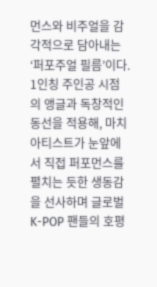먼스와 비주얼을 감각적으로 담아내는 ‘퍼포주얼 필름’이다. 1인칭 주인공 시점의 앵글과 독창적인 동선을 적용해, 마치 아티스트가 눈앞에서 직접 퍼포먼스를 펼치는 듯한 생동감을 선사하며 글로벌 K-POP 팬들의 호평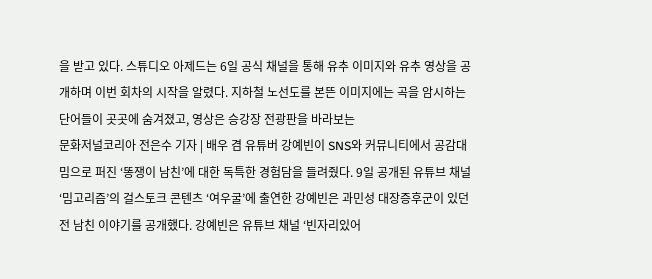을 받고 있다. 스튜디오 아제드는 6일 공식 채널을 통해 유추 이미지와 유추 영상을 공개하며 이번 회차의 시작을 알렸다. 지하철 노선도를 본뜬 이미지에는 곡을 암시하는 단어들이 곳곳에 숨겨졌고, 영상은 승강장 전광판을 바라보는
문화저널코리아 전은수 기자 | 배우 겸 유튜버 강예빈이 SNS와 커뮤니티에서 공감대 밈으로 퍼진 ‘똥쟁이 남친’에 대한 독특한 경험담을 들려줬다. 9일 공개된 유튜브 채널 ‘밈고리즘’의 걸스토크 콘텐츠 ‘여우굴’에 출연한 강예빈은 과민성 대장증후군이 있던 전 남친 이야기를 공개했다. 강예빈은 유튜브 채널 ‘빈자리있어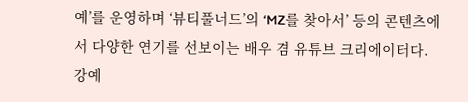예’를 운영하며 ‘뷰티풀너드’의 ‘MZ를 찾아서’ 등의 콘텐츠에서 다양한 연기를 선보이는 배우 겸 유튜브 크리에이터다. 강예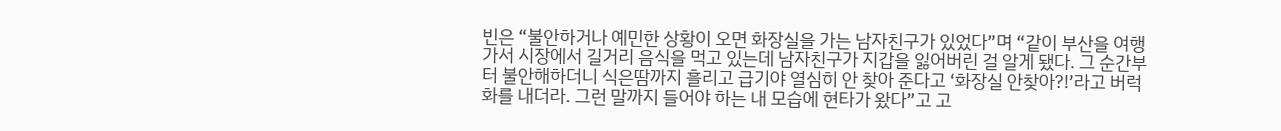빈은 “불안하거나 예민한 상황이 오면 화장실을 가는 남자친구가 있었다”며 “같이 부산을 여행가서 시장에서 길거리 음식을 먹고 있는데 남자친구가 지갑을 잃어버린 걸 알게 됐다. 그 순간부터 불안해하더니 식은땀까지 흘리고 급기야 열심히 안 찾아 준다고 ‘화장실 안찾아?!’라고 버럭 화를 내더라. 그런 말까지 들어야 하는 내 모습에 현타가 왔다”고 고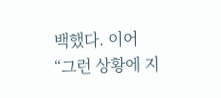백했다. 이어 “그런 상황에 지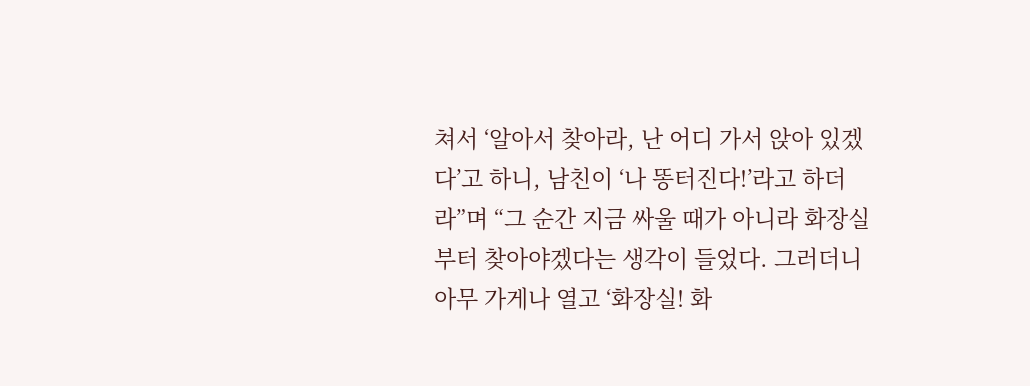쳐서 ‘알아서 찾아라, 난 어디 가서 앉아 있겠다’고 하니, 남친이 ‘나 똥터진다!’라고 하더라”며 “그 순간 지금 싸울 때가 아니라 화장실부터 찾아야겠다는 생각이 들었다. 그러더니 아무 가게나 열고 ‘화장실! 화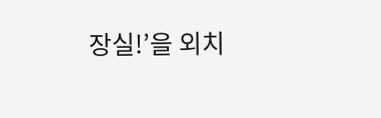장실!’을 외치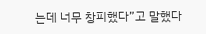는데 너무 창피했다”고 말했다